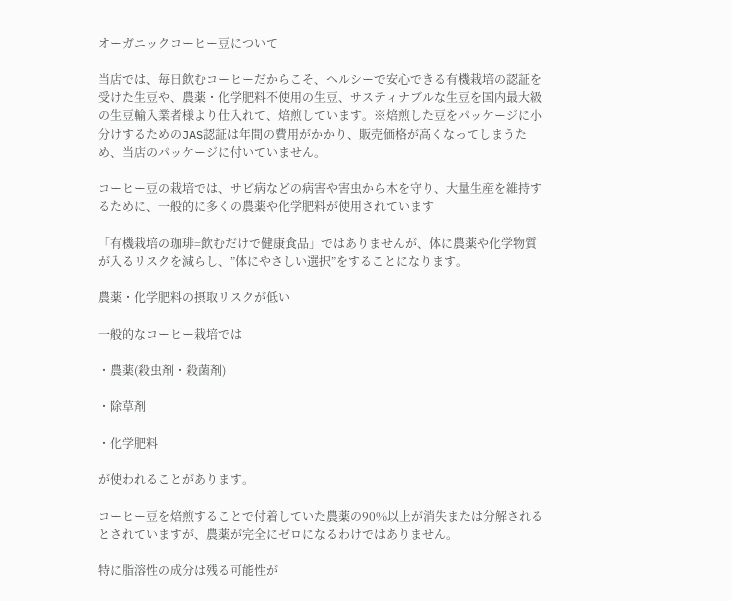オーガニックコーヒー豆について

当店では、毎日飲むコーヒーだからこそ、ヘルシーで安心できる有機栽培の認証を受けた生豆や、農薬・化学肥料不使用の生豆、サスティナブルな生豆を国内最大級の生豆輸入業者様より仕入れて、焙煎しています。※焙煎した豆をパッケージに小分けするためのJAS認証は年間の費用がかかり、販売価格が高くなってしまうため、当店のパッケージに付いていません。

コーヒー豆の栽培では、サビ病などの病害や害虫から木を守り、大量生産を維持するために、一般的に多くの農薬や化学肥料が使用されています

「有機栽培の珈琲=飲むだけで健康食品」ではありませんが、体に農薬や化学物質が入るリスクを減らし、”体にやさしい選択”をすることになります。

農薬・化学肥料の摂取リスクが低い

一般的なコーヒー栽培では

・農薬(殺虫剤・殺菌剤)

・除草剤

・化学肥料

が使われることがあります。

コーヒー豆を焙煎することで付着していた農薬の90%以上が消失または分解されるとされていますが、農薬が完全にゼロになるわけではありません。

特に脂溶性の成分は残る可能性が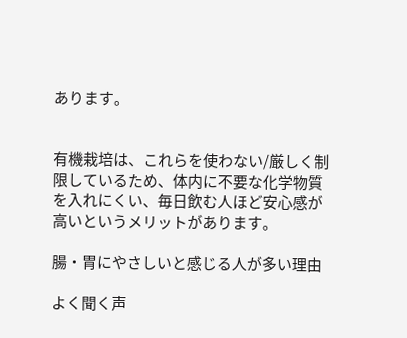あります。


有機栽培は、これらを使わない/厳しく制限しているため、体内に不要な化学物質を入れにくい、毎日飲む人ほど安心感が高いというメリットがあります。

腸・胃にやさしいと感じる人が多い理由

よく聞く声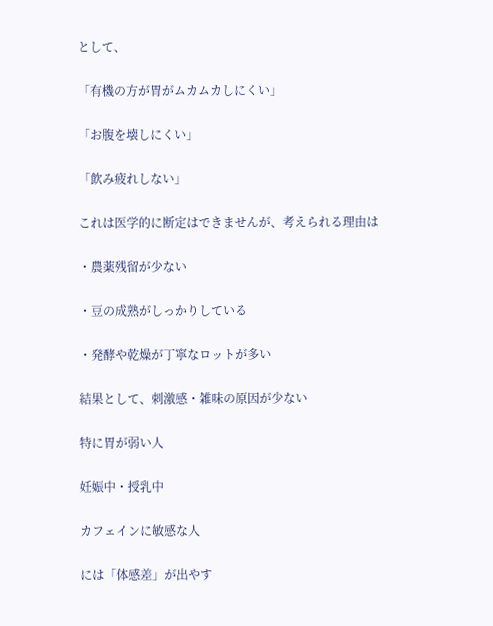として、

「有機の方が胃がムカムカしにくい」

「お腹を壊しにくい」

「飲み疲れしない」

これは医学的に断定はできませんが、考えられる理由は

・農薬残留が少ない

・豆の成熟がしっかりしている

・発酵や乾燥が丁寧なロットが多い

結果として、刺激感・雑味の原因が少ない

特に胃が弱い人

妊娠中・授乳中

カフェインに敏感な人

には「体感差」が出やす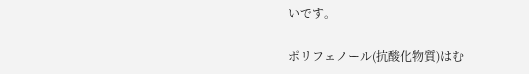いです。

ポリフェノール(抗酸化物質)はむ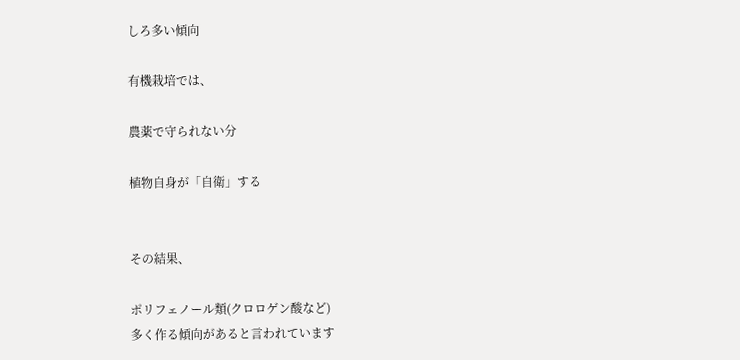しろ多い傾向

有機栽培では、

農薬で守られない分

植物自身が「自衛」する


その結果、

ポリフェノール類(クロロゲン酸など)
多く作る傾向があると言われています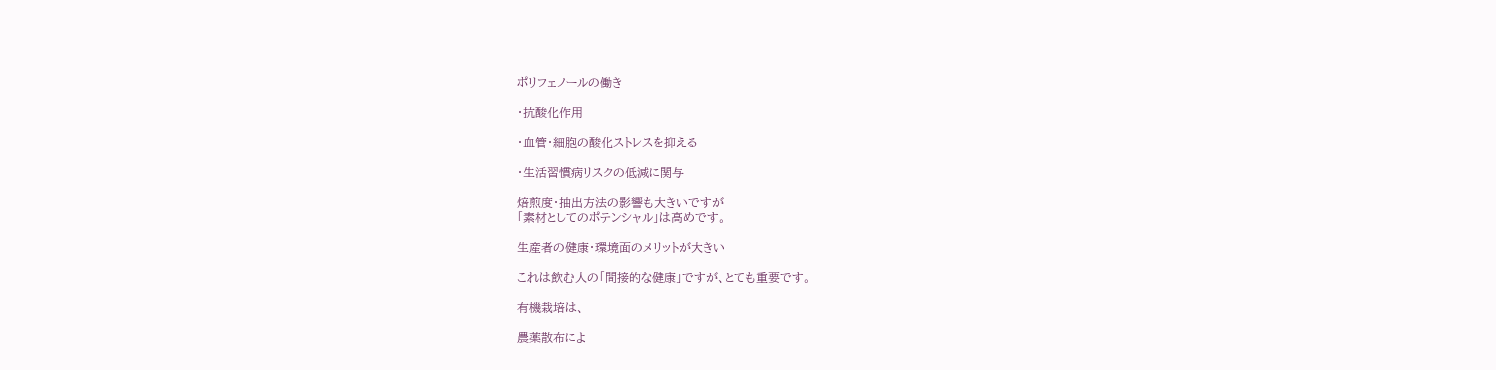ポリフェノールの働き

・抗酸化作用

・血管・細胞の酸化ストレスを抑える

・生活習慣病リスクの低減に関与

焙煎度・抽出方法の影響も大きいですが
「素材としてのポテンシャル」は高めです。

生産者の健康・環境面のメリットが大きい

これは飲む人の「間接的な健康」ですが、とても重要です。

有機栽培は、

農薬散布によ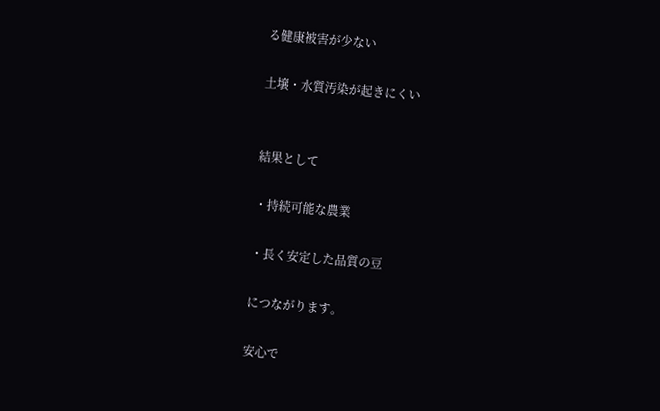る健康被害が少ない

土壌・水質汚染が起きにくい


結果として

・持続可能な農業

・長く安定した品質の豆

につながります。

安心で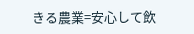きる農業=安心して飲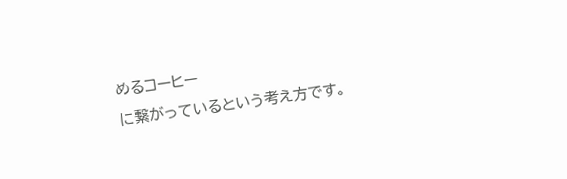めるコーヒー
に繋がっているという考え方です。